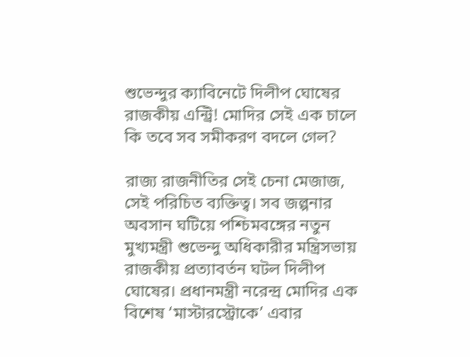শুভেন্দুর ক্যাবিনেটে দিলীপ ঘোষের রাজকীয় এন্ট্রি! মোদির সেই এক চালে কি তবে সব সমীকরণ বদলে গেল?

রাজ্য রাজনীতির সেই চেনা মেজাজ, সেই পরিচিত ব্যক্তিত্ব। সব জল্পনার অবসান ঘটিয়ে পশ্চিমবঙ্গের নতুন মুখ্যমন্ত্রী শুভেন্দু অধিকারীর মন্ত্রিসভায় রাজকীয় প্রত্যাবর্তন ঘটল দিলীপ ঘোষের। প্রধানমন্ত্রী নরেন্দ্র মোদির এক বিশেষ ‘মাস্টারস্ট্রোকে’ এবার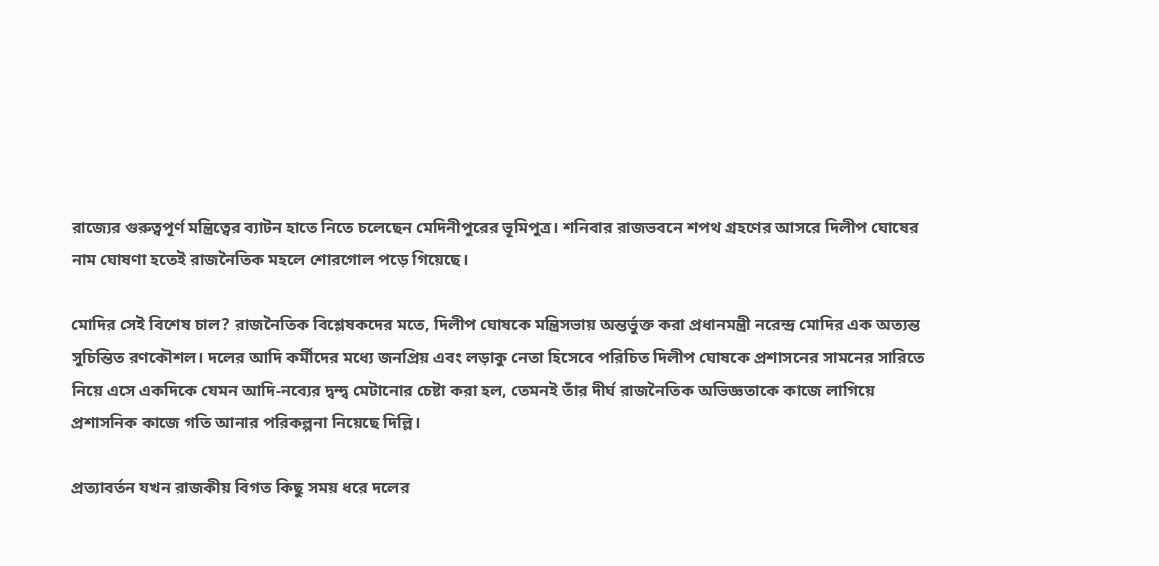রাজ্যের গুরুত্বপূর্ণ মন্ত্রিত্বের ব্যাটন হাতে নিতে চলেছেন মেদিনীপুরের ভূমিপুত্র। শনিবার রাজভবনে শপথ গ্রহণের আসরে দিলীপ ঘোষের নাম ঘোষণা হতেই রাজনৈতিক মহলে শোরগোল পড়ে গিয়েছে।

মোদির সেই বিশেষ চাল? রাজনৈতিক বিশ্লেষকদের মতে, দিলীপ ঘোষকে মন্ত্রিসভায় অন্তর্ভুক্ত করা প্রধানমন্ত্রী নরেন্দ্র মোদির এক অত্যন্ত সুচিন্তিত রণকৌশল। দলের আদি কর্মীদের মধ্যে জনপ্রিয় এবং লড়াকু নেতা হিসেবে পরিচিত দিলীপ ঘোষকে প্রশাসনের সামনের সারিতে নিয়ে এসে একদিকে যেমন আদি-নব্যের দ্বন্দ্ব মেটানোর চেষ্টা করা হল, তেমনই তাঁর দীর্ঘ রাজনৈতিক অভিজ্ঞতাকে কাজে লাগিয়ে প্রশাসনিক কাজে গতি আনার পরিকল্পনা নিয়েছে দিল্লি।

প্রত্যাবর্তন যখন রাজকীয় বিগত কিছু সময় ধরে দলের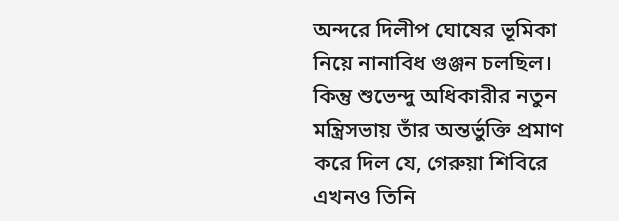অন্দরে দিলীপ ঘোষের ভূমিকা নিয়ে নানাবিধ গুঞ্জন চলছিল। কিন্তু শুভেন্দু অধিকারীর নতুন মন্ত্রিসভায় তাঁর অন্তর্ভুক্তি প্রমাণ করে দিল যে, গেরুয়া শিবিরে এখনও তিনি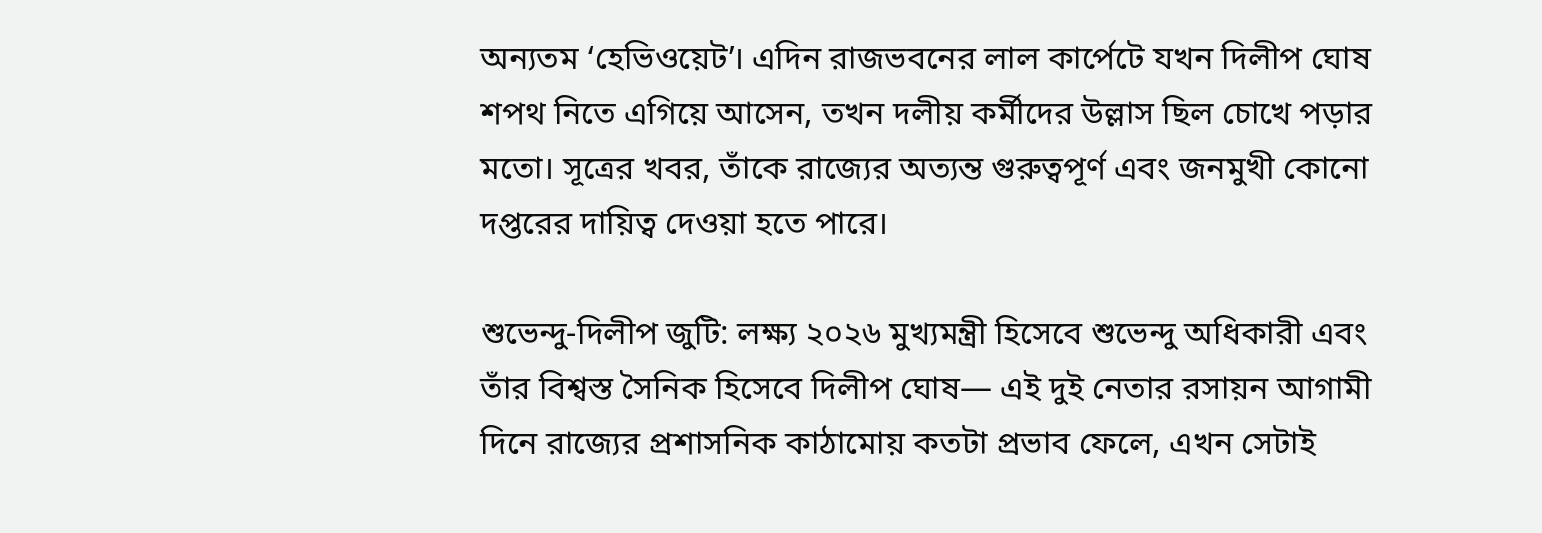অন্যতম ‘হেভিওয়েট’। এদিন রাজভবনের লাল কার্পেটে যখন দিলীপ ঘোষ শপথ নিতে এগিয়ে আসেন, তখন দলীয় কর্মীদের উল্লাস ছিল চোখে পড়ার মতো। সূত্রের খবর, তাঁকে রাজ্যের অত্যন্ত গুরুত্বপূর্ণ এবং জনমুখী কোনো দপ্তরের দায়িত্ব দেওয়া হতে পারে।

শুভেন্দু-দিলীপ জুটি: লক্ষ্য ২০২৬ মুখ্যমন্ত্রী হিসেবে শুভেন্দু অধিকারী এবং তাঁর বিশ্বস্ত সৈনিক হিসেবে দিলীপ ঘোষ— এই দুই নেতার রসায়ন আগামী দিনে রাজ্যের প্রশাসনিক কাঠামোয় কতটা প্রভাব ফেলে, এখন সেটাই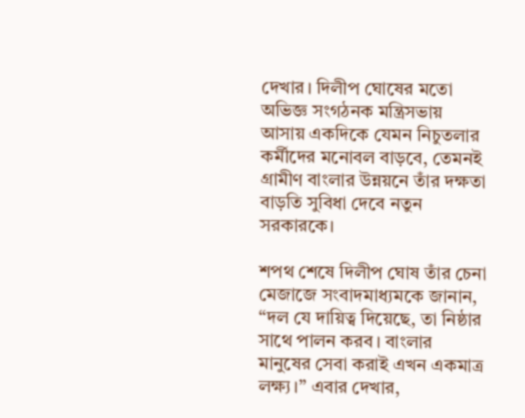দেখার। দিলীপ ঘোষের মতো অভিজ্ঞ সংগঠনক মন্ত্রিসভায় আসায় একদিকে যেমন নিচুতলার কর্মীদের মনোবল বাড়বে, তেমনই গ্রামীণ বাংলার উন্নয়নে তাঁর দক্ষতা বাড়তি সুবিধা দেবে নতুন সরকারকে।

শপথ শেষে দিলীপ ঘোষ তাঁর চেনা মেজাজে সংবাদমাধ্যমকে জানান, “দল যে দায়িত্ব দিয়েছে, তা নিষ্ঠার সাথে পালন করব। বাংলার মানুষের সেবা করাই এখন একমাত্র লক্ষ্য।” এবার দেখার,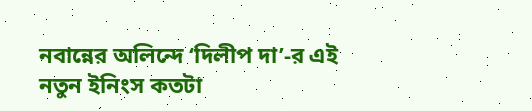নবান্নের অলিন্দে ‘দিলীপ দা’-র এই নতুন ইনিংস কতটা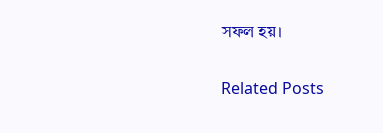সফল হয়।

Related Posts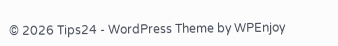© 2026 Tips24 - WordPress Theme by WPEnjoy